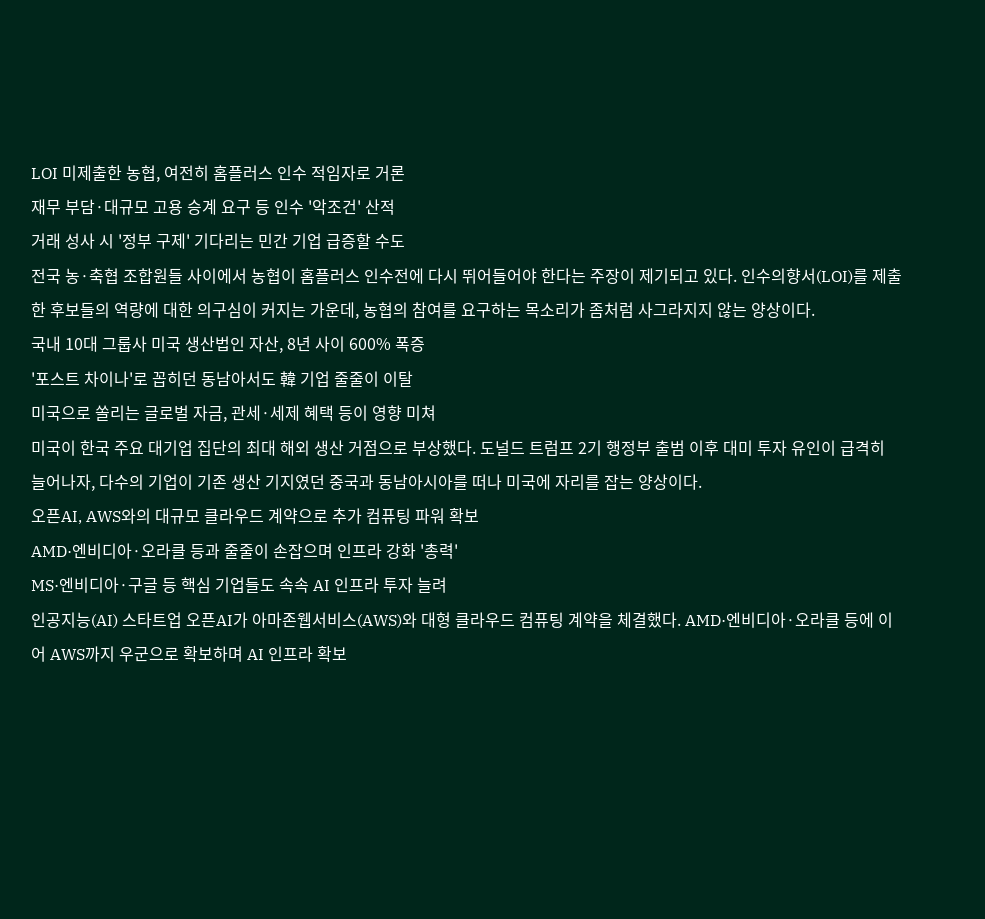LOI 미제출한 농협, 여전히 홈플러스 인수 적임자로 거론
재무 부담·대규모 고용 승계 요구 등 인수 '악조건' 산적
거래 성사 시 '정부 구제' 기다리는 민간 기업 급증할 수도
전국 농·축협 조합원들 사이에서 농협이 홈플러스 인수전에 다시 뛰어들어야 한다는 주장이 제기되고 있다. 인수의향서(LOI)를 제출한 후보들의 역량에 대한 의구심이 커지는 가운데, 농협의 참여를 요구하는 목소리가 좀처럼 사그라지지 않는 양상이다.
국내 10대 그룹사 미국 생산법인 자산, 8년 사이 600% 폭증
'포스트 차이나'로 꼽히던 동남아서도 韓 기업 줄줄이 이탈
미국으로 쏠리는 글로벌 자금, 관세·세제 혜택 등이 영향 미쳐
미국이 한국 주요 대기업 집단의 최대 해외 생산 거점으로 부상했다. 도널드 트럼프 2기 행정부 출범 이후 대미 투자 유인이 급격히 늘어나자, 다수의 기업이 기존 생산 기지였던 중국과 동남아시아를 떠나 미국에 자리를 잡는 양상이다.
오픈AI, AWS와의 대규모 클라우드 계약으로 추가 컴퓨팅 파워 확보
AMD·엔비디아·오라클 등과 줄줄이 손잡으며 인프라 강화 '총력'
MS·엔비디아·구글 등 핵심 기업들도 속속 AI 인프라 투자 늘려
인공지능(AI) 스타트업 오픈AI가 아마존웹서비스(AWS)와 대형 클라우드 컴퓨팅 계약을 체결했다. AMD·엔비디아·오라클 등에 이어 AWS까지 우군으로 확보하며 AI 인프라 확보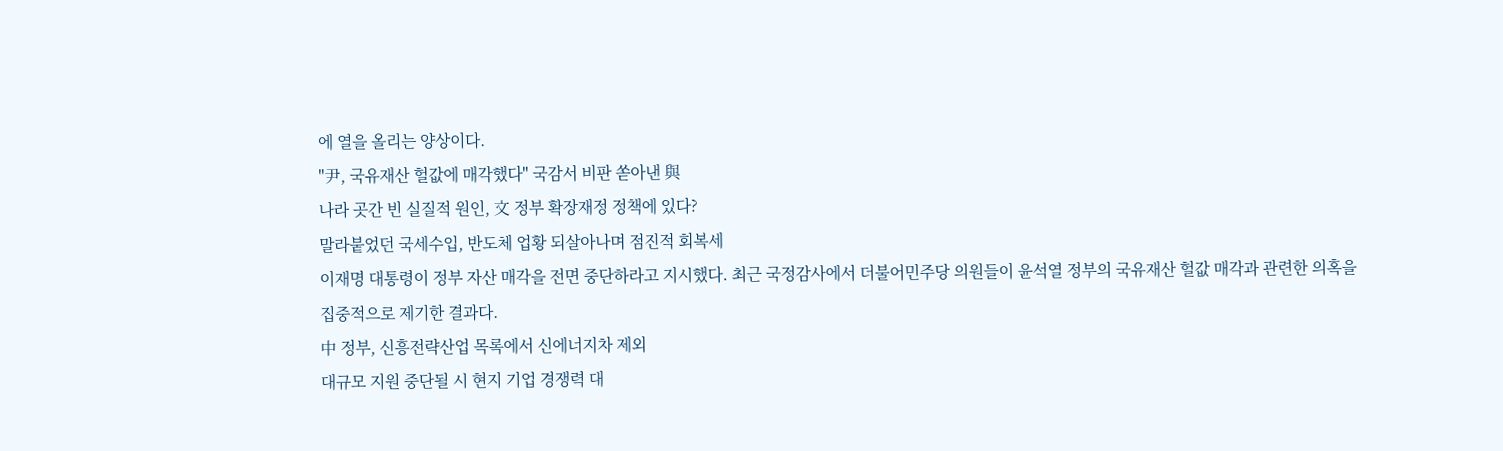에 열을 올리는 양상이다.
"尹, 국유재산 헐값에 매각했다" 국감서 비판 쏟아낸 與
나라 곳간 빈 실질적 원인, 文 정부 확장재정 정책에 있다?
말라붙었던 국세수입, 반도체 업황 되살아나며 점진적 회복세
이재명 대통령이 정부 자산 매각을 전면 중단하라고 지시했다. 최근 국정감사에서 더불어민주당 의원들이 윤석열 정부의 국유재산 헐값 매각과 관련한 의혹을 집중적으로 제기한 결과다.
中 정부, 신흥전략산업 목록에서 신에너지차 제외
대규모 지원 중단될 시 현지 기업 경쟁력 대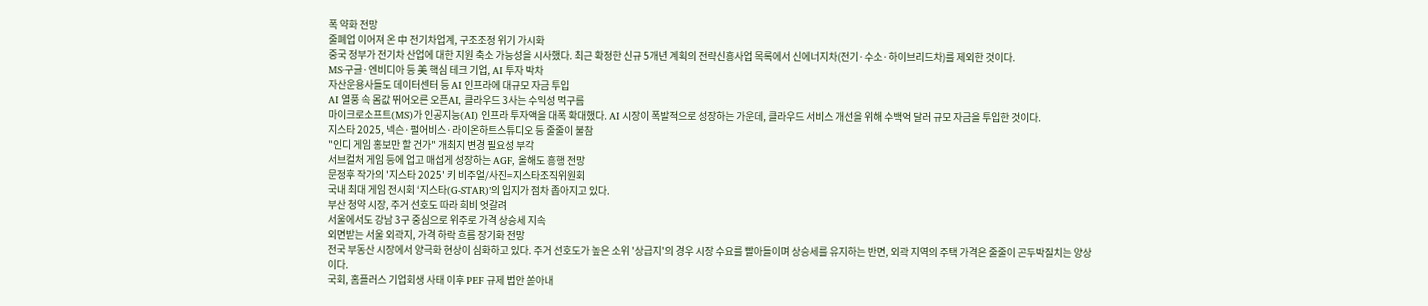폭 약화 전망
줄폐업 이어져 온 中 전기차업계, 구조조정 위기 가시화
중국 정부가 전기차 산업에 대한 지원 축소 가능성을 시사했다. 최근 확정한 신규 5개년 계획의 전략신흥사업 목록에서 신에너지차(전기·수소·하이브리드차)를 제외한 것이다.
MS·구글·엔비디아 등 美 핵심 테크 기업, AI 투자 박차
자산운용사들도 데이터센터 등 AI 인프라에 대규모 자금 투입
AI 열풍 속 몸값 뛰어오른 오픈AI, 클라우드 3사는 수익성 먹구름
마이크로소프트(MS)가 인공지능(AI) 인프라 투자액을 대폭 확대했다. AI 시장이 폭발적으로 성장하는 가운데, 클라우드 서비스 개선을 위해 수백억 달러 규모 자금을 투입한 것이다.
지스타 2025, 넥슨·펄어비스·라이온하트스튜디오 등 줄줄이 불참
"인디 게임 홍보만 할 건가" 개최지 변경 필요성 부각
서브컬처 게임 등에 업고 매섭게 성장하는 AGF, 올해도 흥행 전망
문정후 작가의 '지스타 2025' 키 비주얼/사진=지스타조직위원회
국내 최대 게임 전시회 ‘지스타(G-STAR)’의 입지가 점차 좁아지고 있다.
부산 청약 시장, 주거 선호도 따라 희비 엇갈려
서울에서도 강남 3구 중심으로 위주로 가격 상승세 지속
외면받는 서울 외곽지, 가격 하락 흐름 장기화 전망
전국 부동산 시장에서 양극화 현상이 심화하고 있다. 주거 선호도가 높은 소위 '상급지'의 경우 시장 수요를 빨아들이며 상승세를 유지하는 반면, 외곽 지역의 주택 가격은 줄줄이 곤두박질치는 양상이다.
국회, 홈플러스 기업회생 사태 이후 PEF 규제 법안 쏟아내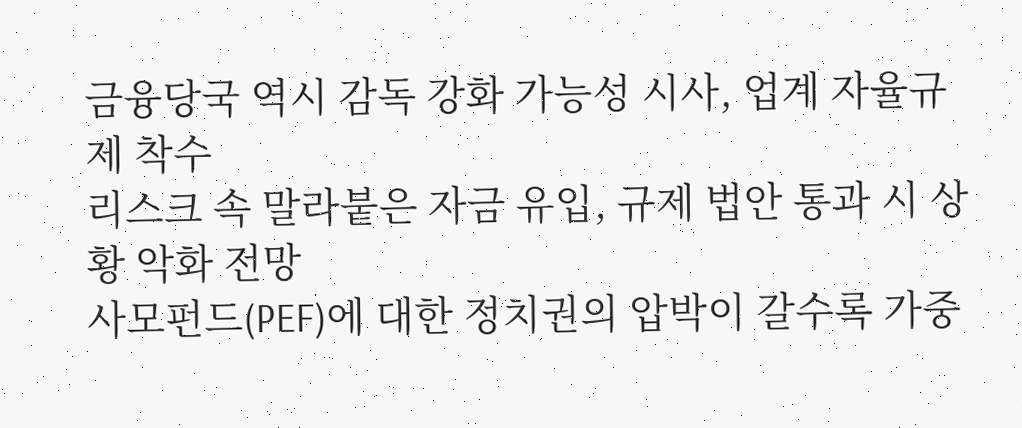금융당국 역시 감독 강화 가능성 시사, 업계 자율규제 착수
리스크 속 말라붙은 자금 유입, 규제 법안 통과 시 상황 악화 전망
사모펀드(PEF)에 대한 정치권의 압박이 갈수록 가중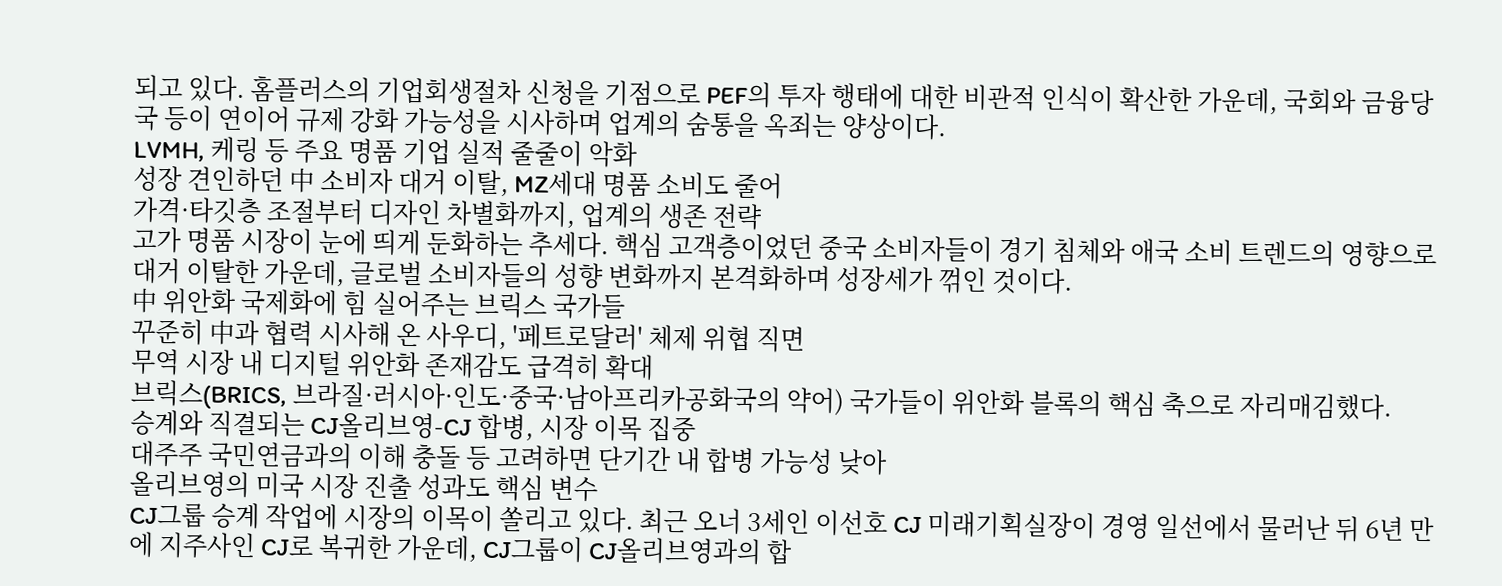되고 있다. 홈플러스의 기업회생절차 신청을 기점으로 PEF의 투자 행태에 대한 비관적 인식이 확산한 가운데, 국회와 금융당국 등이 연이어 규제 강화 가능성을 시사하며 업계의 숨통을 옥죄는 양상이다.
LVMH, 케링 등 주요 명품 기업 실적 줄줄이 악화
성장 견인하던 中 소비자 대거 이탈, MZ세대 명품 소비도 줄어
가격·타깃층 조절부터 디자인 차별화까지, 업계의 생존 전략
고가 명품 시장이 눈에 띄게 둔화하는 추세다. 핵심 고객층이었던 중국 소비자들이 경기 침체와 애국 소비 트렌드의 영향으로 대거 이탈한 가운데, 글로벌 소비자들의 성향 변화까지 본격화하며 성장세가 꺾인 것이다.
中 위안화 국제화에 힘 실어주는 브릭스 국가들
꾸준히 中과 협력 시사해 온 사우디, '페트로달러' 체제 위협 직면
무역 시장 내 디지털 위안화 존재감도 급격히 확대
브릭스(BRICS, 브라질·러시아·인도·중국·남아프리카공화국의 약어) 국가들이 위안화 블록의 핵심 축으로 자리매김했다.
승계와 직결되는 CJ올리브영-CJ 합병, 시장 이목 집중
대주주 국민연금과의 이해 충돌 등 고려하면 단기간 내 합병 가능성 낮아
올리브영의 미국 시장 진출 성과도 핵심 변수
CJ그룹 승계 작업에 시장의 이목이 쏠리고 있다. 최근 오너 3세인 이선호 CJ 미래기획실장이 경영 일선에서 물러난 뒤 6년 만에 지주사인 CJ로 복귀한 가운데, CJ그룹이 CJ올리브영과의 합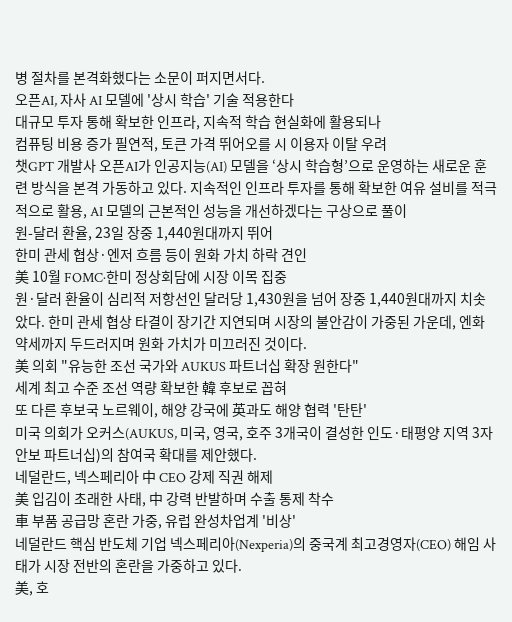병 절차를 본격화했다는 소문이 퍼지면서다.
오픈AI, 자사 AI 모델에 '상시 학습' 기술 적용한다
대규모 투자 통해 확보한 인프라, 지속적 학습 현실화에 활용되나
컴퓨팅 비용 증가 필연적, 토큰 가격 뛰어오를 시 이용자 이탈 우려
챗GPT 개발사 오픈AI가 인공지능(AI) 모델을 ‘상시 학습형’으로 운영하는 새로운 훈련 방식을 본격 가동하고 있다. 지속적인 인프라 투자를 통해 확보한 여유 설비를 적극적으로 활용, AI 모델의 근본적인 성능을 개선하겠다는 구상으로 풀이
원-달러 환율, 23일 장중 1,440원대까지 뛰어
한미 관세 협상·엔저 흐름 등이 원화 가치 하락 견인
美 10월 FOMC·한미 정상회담에 시장 이목 집중
원·달러 환율이 심리적 저항선인 달러당 1,430원을 넘어 장중 1,440원대까지 치솟았다. 한미 관세 협상 타결이 장기간 지연되며 시장의 불안감이 가중된 가운데, 엔화 약세까지 두드러지며 원화 가치가 미끄러진 것이다.
美 의회 "유능한 조선 국가와 AUKUS 파트너십 확장 원한다"
세계 최고 수준 조선 역량 확보한 韓 후보로 꼽혀
또 다른 후보국 노르웨이, 해양 강국에 英과도 해양 협력 '탄탄'
미국 의회가 오커스(AUKUS, 미국, 영국, 호주 3개국이 결성한 인도·태평양 지역 3자 안보 파트너십)의 참여국 확대를 제안했다.
네덜란드, 넥스페리아 中 CEO 강제 직권 해제
美 입김이 초래한 사태, 中 강력 반발하며 수출 통제 착수
車 부품 공급망 혼란 가중, 유럽 완성차업계 '비상'
네덜란드 핵심 반도체 기업 넥스페리아(Nexperia)의 중국계 최고경영자(CEO) 해임 사태가 시장 전반의 혼란을 가중하고 있다.
美, 호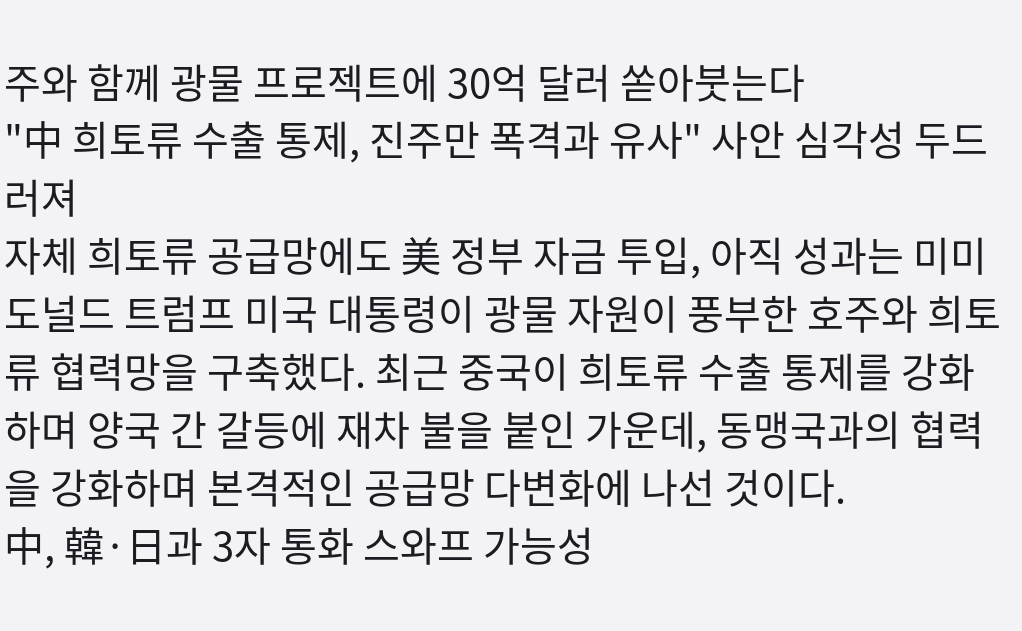주와 함께 광물 프로젝트에 30억 달러 쏟아붓는다
"中 희토류 수출 통제, 진주만 폭격과 유사" 사안 심각성 두드러져
자체 희토류 공급망에도 美 정부 자금 투입, 아직 성과는 미미
도널드 트럼프 미국 대통령이 광물 자원이 풍부한 호주와 희토류 협력망을 구축했다. 최근 중국이 희토류 수출 통제를 강화하며 양국 간 갈등에 재차 불을 붙인 가운데, 동맹국과의 협력을 강화하며 본격적인 공급망 다변화에 나선 것이다.
中, 韓·日과 3자 통화 스와프 가능성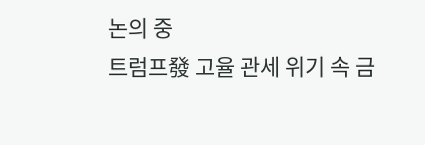논의 중
트럼프發 고율 관세 위기 속 금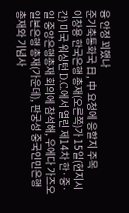융 안정 꾀했나
준기축통화국 日, 中 요청에 응할지 주목
이창용 한국은행 총재(오른쪽)가 15일(현지시간) 미국 워싱턴 D.C.에서 열린 제14차 한·중·일 중앙은행총재 회의에 참석해, 우에다 가즈오 일본은행 총재(가운데), 판궁성 중국인민은행 총재와 기념사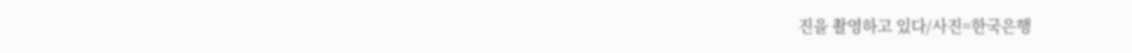진을 촬영하고 있다/사진=한국은행